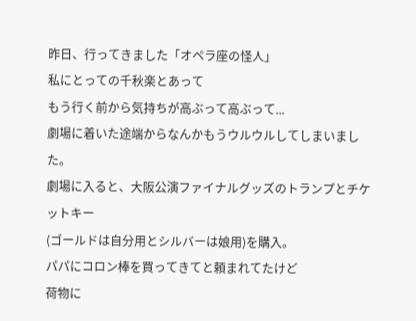昨日、行ってきました「オペラ座の怪人」
私にとっての千秋楽とあって
もう行く前から気持ちが高ぶって高ぶって...
劇場に着いた途端からなんかもうウルウルしてしまいました。
劇場に入ると、大阪公演ファイナルグッズのトランプとチケットキー
(ゴールドは自分用とシルバーは娘用)を購入。
パパにコロン棒を買ってきてと頼まれてたけど
荷物に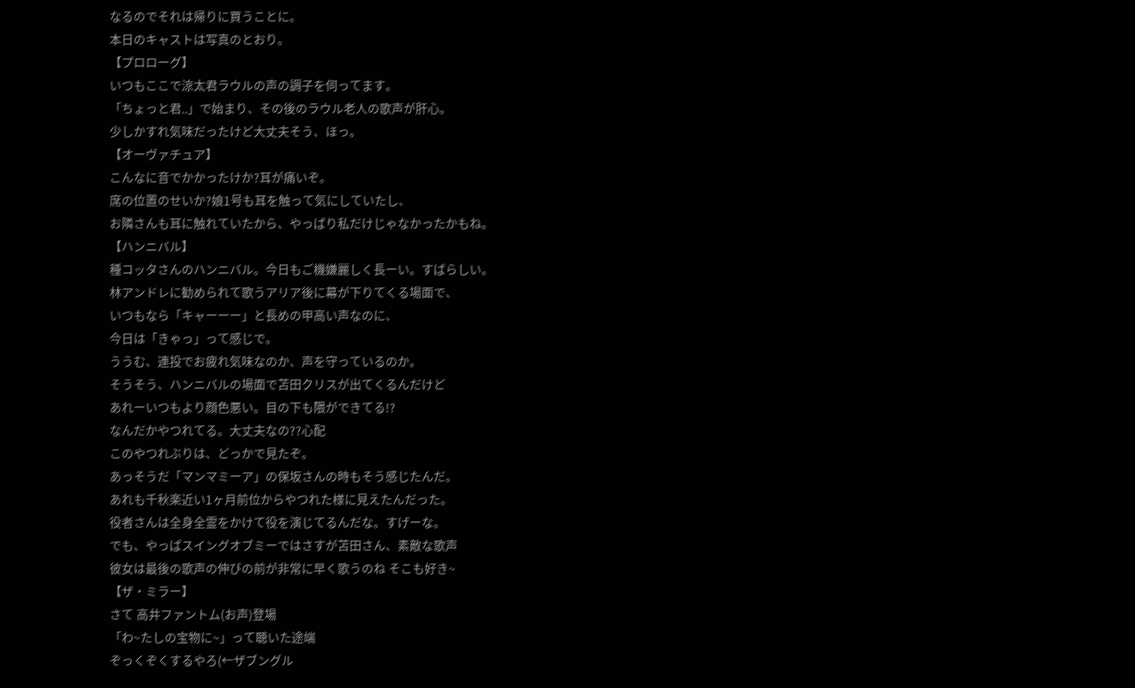なるのでそれは帰りに買うことに。
本日のキャストは写真のとおり。
【プロローグ】
いつもここで涼太君ラウルの声の調子を伺ってます。
「ちょっと君..」で始まり、その後のラウル老人の歌声が肝心。
少しかすれ気味だったけど大丈夫そう、ほっ。
【オーヴァチュア】
こんなに音でかかったけか?耳が痛いぞ。
席の位置のせいか?娘1号も耳を触って気にしていたし、
お隣さんも耳に触れていたから、やっぱり私だけじゃなかったかもね。
【ハンニバル】
種コッタさんのハンニバル。今日もご機嫌麗しく長ーい。すばらしい。
林アンドレに勧められて歌うアリア後に幕が下りてくる場面で、
いつもなら「キャーーー」と長めの甲高い声なのに、
今日は「きゃっ」って感じで。
ううむ、連投でお疲れ気味なのか、声を守っているのか。
そうそう、ハンニバルの場面で苫田クリスが出てくるんだけど
あれーいつもより顔色悪い。目の下も隈ができてる!?
なんだかやつれてる。大丈夫なの??心配
このやつれぶりは、どっかで見たぞ。
あっそうだ「マンマミーア」の保坂さんの時もそう感じたんだ。
あれも千秋楽近い1ヶ月前位からやつれた様に見えたんだった。
役者さんは全身全霊をかけて役を演じてるんだな。すげーな。
でも、やっぱスイングオブミーではさすが苫田さん、素敵な歌声
彼女は最後の歌声の伸びの前が非常に早く歌うのね そこも好き~
【ザ・ミラー】
さて 高井ファントム(お声)登場
「わ~たしの宝物に~」って聴いた途端
ぞっくぞくするやろ(←ザブングル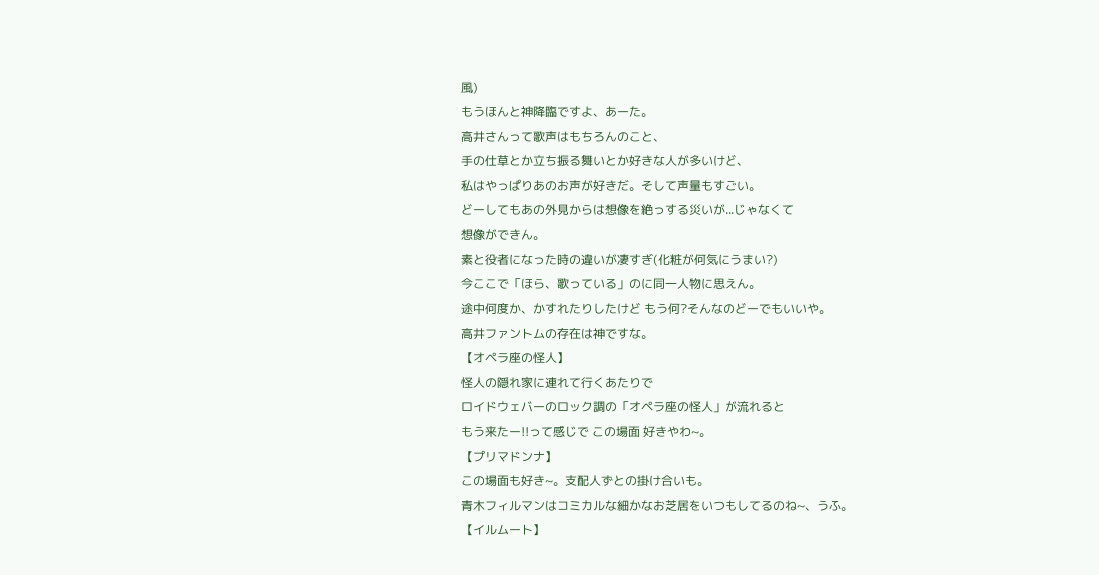風)
もうほんと神降臨ですよ、あーた。
高井さんって歌声はもちろんのこと、
手の仕草とか立ち振る舞いとか好きな人が多いけど、
私はやっぱりあのお声が好きだ。そして声量もすごい。
どーしてもあの外見からは想像を絶っする災いが...じゃなくて
想像ができん。
素と役者になった時の違いが凄すぎ(化粧が何気にうまい?)
今ここで「ほら、歌っている」のに同一人物に思えん。
途中何度か、かすれたりしたけど もう何?そんなのどーでもいいや。
高井ファントムの存在は神ですな。
【オペラ座の怪人】
怪人の隠れ家に連れて行くあたりで
ロイドウェバーのロック調の「オペラ座の怪人」が流れると
もう来たー!!って感じで この場面 好きやわ~。
【プリマドンナ】
この場面も好き~。支配人ずとの掛け合いも。
青木フィルマンはコミカルな細かなお芝居をいつもしてるのね~、うふ。
【イルムート】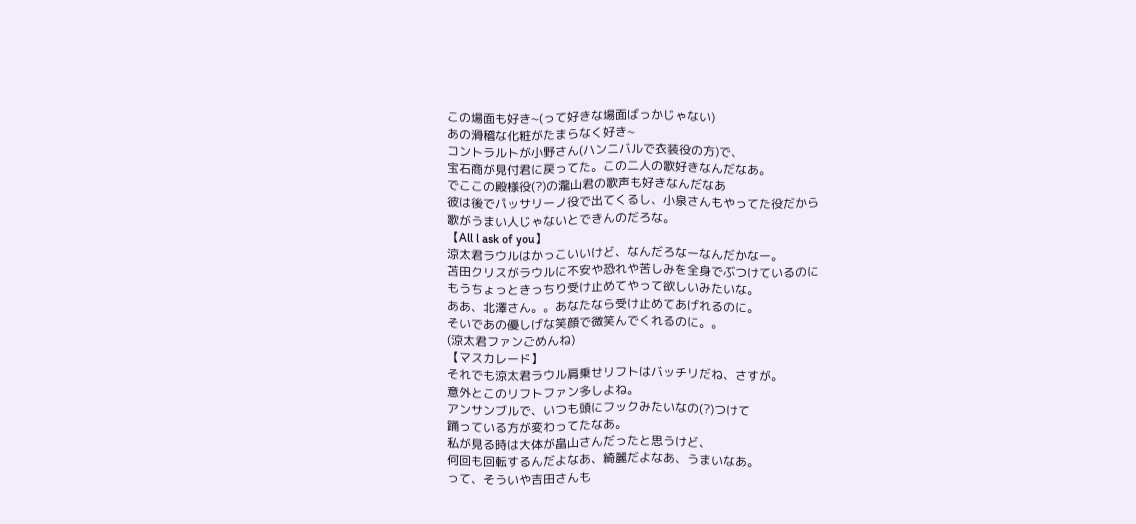この場面も好き~(って好きな場面ばっかじゃない)
あの滑稽な化粧がたまらなく好き~
コントラルトが小野さん(ハンニバルで衣装役の方)で、
宝石商が見付君に戻ってた。この二人の歌好きなんだなあ。
でここの殿様役(?)の瀧山君の歌声も好きなんだなあ
彼は後でパッサリーノ役で出てくるし、小泉さんもやってた役だから
歌がうまい人じゃないとできんのだろな。
【All l ask of you】
涼太君ラウルはかっこいいけど、なんだろなーなんだかなー。
苫田クリスがラウルに不安や恐れや苦しみを全身でぶつけているのに
もうちょっときっちり受け止めてやって欲しいみたいな。
ああ、北澤さん。。あなたなら受け止めてあげれるのに。
そいであの優しげな笑顔で微笑んでくれるのに。。
(涼太君ファンごめんね)
【マスカレード】
それでも涼太君ラウル肩乗せリフトはバッチリだね、さすが。
意外とこのリフトファン多しよね。
アンサンブルで、いつも頭にフックみたいなの(?)つけて
踊っている方が変わってたなあ。
私が見る時は大体が畠山さんだったと思うけど、
何回も回転するんだよなあ、綺麗だよなあ、うまいなあ。
って、そういや吉田さんも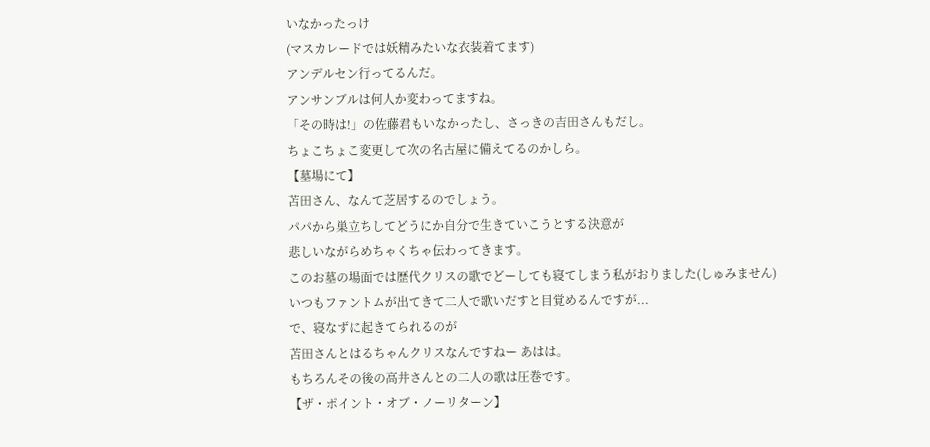いなかったっけ
(マスカレードでは妖精みたいな衣装着てます)
アンデルセン行ってるんだ。
アンサンブルは何人か変わってますね。
「その時は!」の佐藤君もいなかったし、さっきの吉田さんもだし。
ちょこちょこ変更して次の名古屋に備えてるのかしら。
【墓場にて】
苫田さん、なんて芝居するのでしょう。
パパから巣立ちしてどうにか自分で生きていこうとする決意が
悲しいながらめちゃくちゃ伝わってきます。
このお墓の場面では歴代クリスの歌でどーしても寝てしまう私がおりました(しゅみません)
いつもファントムが出てきて二人で歌いだすと目覚めるんですが...
で、寝なずに起きてられるのが
苫田さんとはるちゃんクリスなんですねー あはは。
もちろんその後の高井さんとの二人の歌は圧巻です。
【ザ・ポイント・オブ・ノーリターン】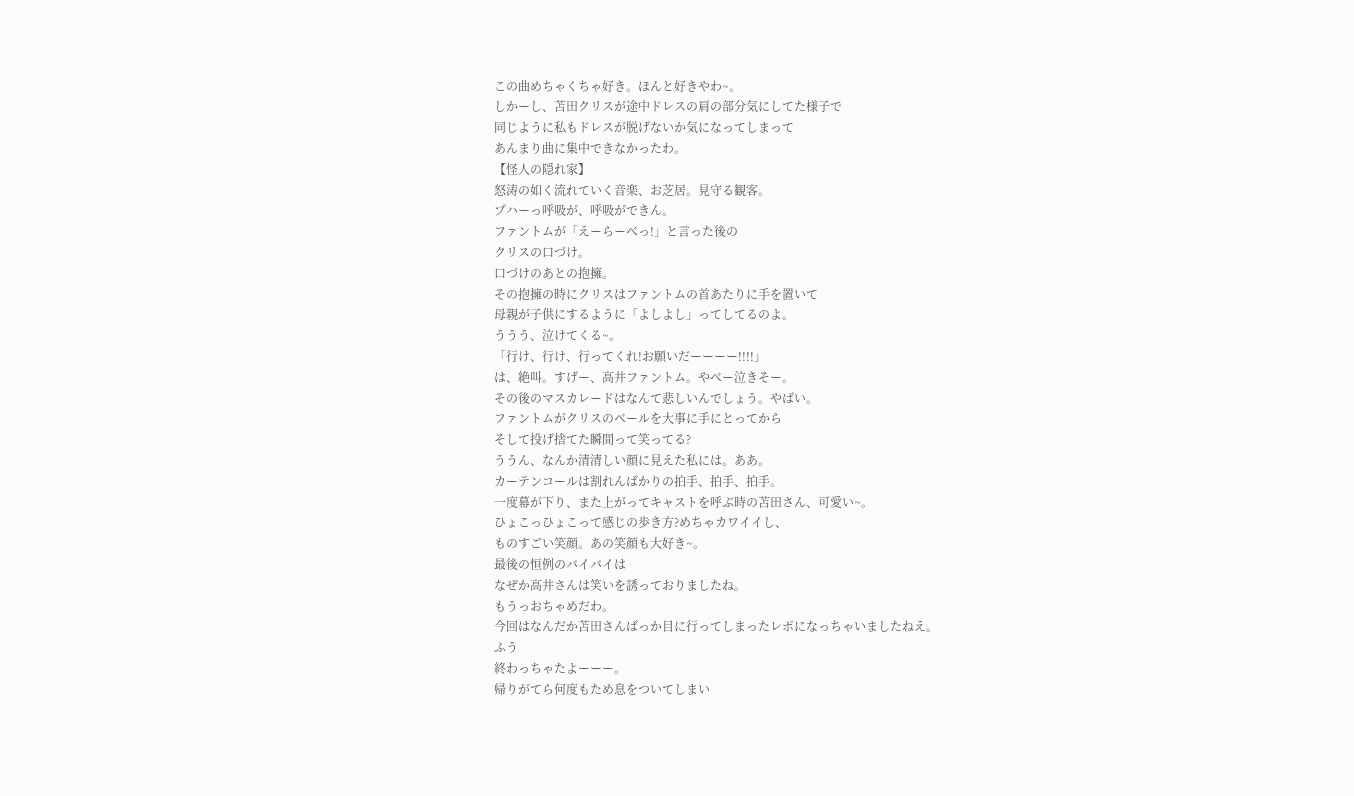この曲めちゃくちゃ好き。ほんと好きやわ~。
しかーし、苫田クリスが途中ドレスの肩の部分気にしてた様子で
同じように私もドレスが脱げないか気になってしまって
あんまり曲に集中できなかったわ。
【怪人の隠れ家】
怒涛の如く流れていく音楽、お芝居。見守る観客。
プハーっ呼吸が、呼吸ができん。
ファントムが「えーらーべっ!」と言った後の
クリスの口づけ。
口づけのあとの抱擁。
その抱擁の時にクリスはファントムの首あたりに手を置いて
母親が子供にするように「よしよし」ってしてるのよ。
ううう、泣けてくる~。
「行け、行け、行ってくれ!お願いだーーーー!!!!」
は、絶叫。すげー、高井ファントム。やべー泣きそー。
その後のマスカレードはなんて悲しいんでしょう。やばい。
ファントムがクリスのベールを大事に手にとってから
そして投げ捨てた瞬間って笑ってる?
ううん、なんか清清しい顔に見えた私には。ああ。
カーテンコールは割れんばかりの拍手、拍手、拍手。
一度幕が下り、また上がってキャストを呼ぶ時の苫田さん、可愛い~。
ひょこっひょこって感じの歩き方?めちゃカワイイし、
ものすごい笑顔。あの笑顔も大好き~。
最後の恒例のバイバイは
なぜか高井さんは笑いを誘っておりましたね。
もうっおちゃめだわ。
今回はなんだか苫田さんばっか目に行ってしまったレポになっちゃいましたねえ。
ふう
終わっちゃたよーーー。
帰りがてら何度もため息をついてしまい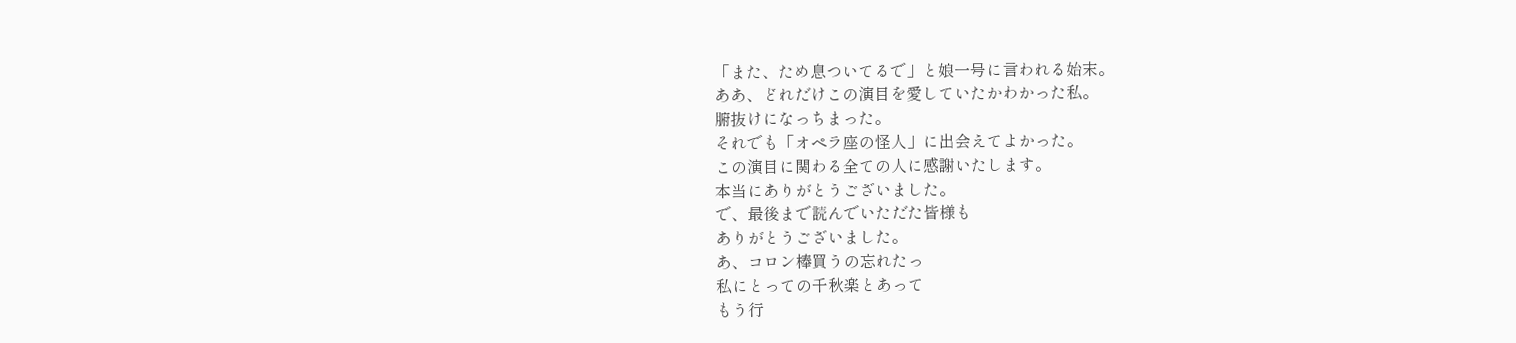「また、ため息ついてるで」と娘一号に言われる始末。
ああ、どれだけこの演目を愛していたかわかった私。
腑抜けになっちまった。
それでも「オペラ座の怪人」に出会えてよかった。
この演目に関わる全ての人に感謝いたします。
本当にありがとうございました。
で、最後まで読んでいただた皆様も
ありがとうございました。
あ、コロン棒買うの忘れたっ
私にとっての千秋楽とあって
もう行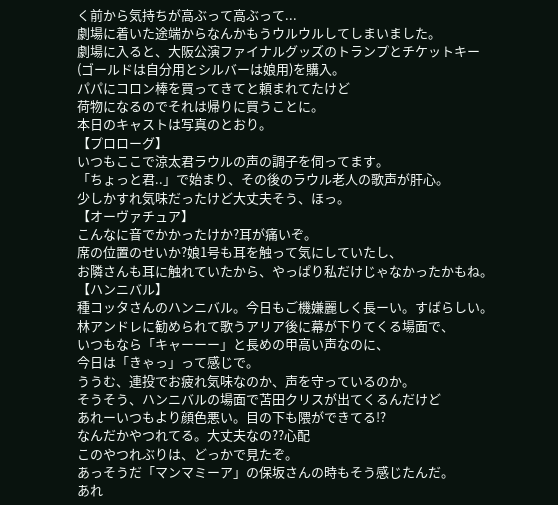く前から気持ちが高ぶって高ぶって...
劇場に着いた途端からなんかもうウルウルしてしまいました。
劇場に入ると、大阪公演ファイナルグッズのトランプとチケットキー
(ゴールドは自分用とシルバーは娘用)を購入。
パパにコロン棒を買ってきてと頼まれてたけど
荷物になるのでそれは帰りに買うことに。
本日のキャストは写真のとおり。
【プロローグ】
いつもここで涼太君ラウルの声の調子を伺ってます。
「ちょっと君..」で始まり、その後のラウル老人の歌声が肝心。
少しかすれ気味だったけど大丈夫そう、ほっ。
【オーヴァチュア】
こんなに音でかかったけか?耳が痛いぞ。
席の位置のせいか?娘1号も耳を触って気にしていたし、
お隣さんも耳に触れていたから、やっぱり私だけじゃなかったかもね。
【ハンニバル】
種コッタさんのハンニバル。今日もご機嫌麗しく長ーい。すばらしい。
林アンドレに勧められて歌うアリア後に幕が下りてくる場面で、
いつもなら「キャーーー」と長めの甲高い声なのに、
今日は「きゃっ」って感じで。
ううむ、連投でお疲れ気味なのか、声を守っているのか。
そうそう、ハンニバルの場面で苫田クリスが出てくるんだけど
あれーいつもより顔色悪い。目の下も隈ができてる!?
なんだかやつれてる。大丈夫なの??心配
このやつれぶりは、どっかで見たぞ。
あっそうだ「マンマミーア」の保坂さんの時もそう感じたんだ。
あれ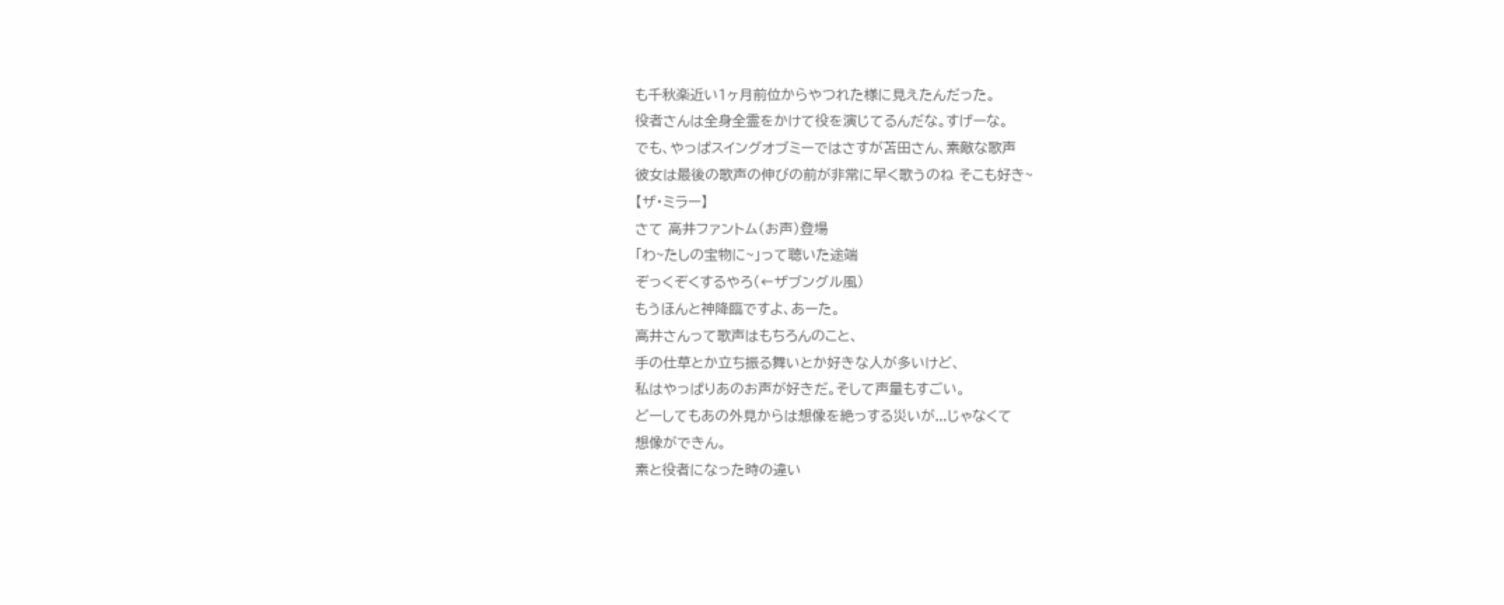も千秋楽近い1ヶ月前位からやつれた様に見えたんだった。
役者さんは全身全霊をかけて役を演じてるんだな。すげーな。
でも、やっぱスイングオブミーではさすが苫田さん、素敵な歌声
彼女は最後の歌声の伸びの前が非常に早く歌うのね そこも好き~
【ザ・ミラー】
さて 高井ファントム(お声)登場
「わ~たしの宝物に~」って聴いた途端
ぞっくぞくするやろ(←ザブングル風)
もうほんと神降臨ですよ、あーた。
高井さんって歌声はもちろんのこと、
手の仕草とか立ち振る舞いとか好きな人が多いけど、
私はやっぱりあのお声が好きだ。そして声量もすごい。
どーしてもあの外見からは想像を絶っする災いが...じゃなくて
想像ができん。
素と役者になった時の違い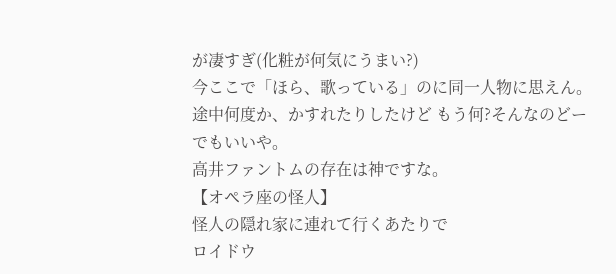が凄すぎ(化粧が何気にうまい?)
今ここで「ほら、歌っている」のに同一人物に思えん。
途中何度か、かすれたりしたけど もう何?そんなのどーでもいいや。
高井ファントムの存在は神ですな。
【オペラ座の怪人】
怪人の隠れ家に連れて行くあたりで
ロイドウ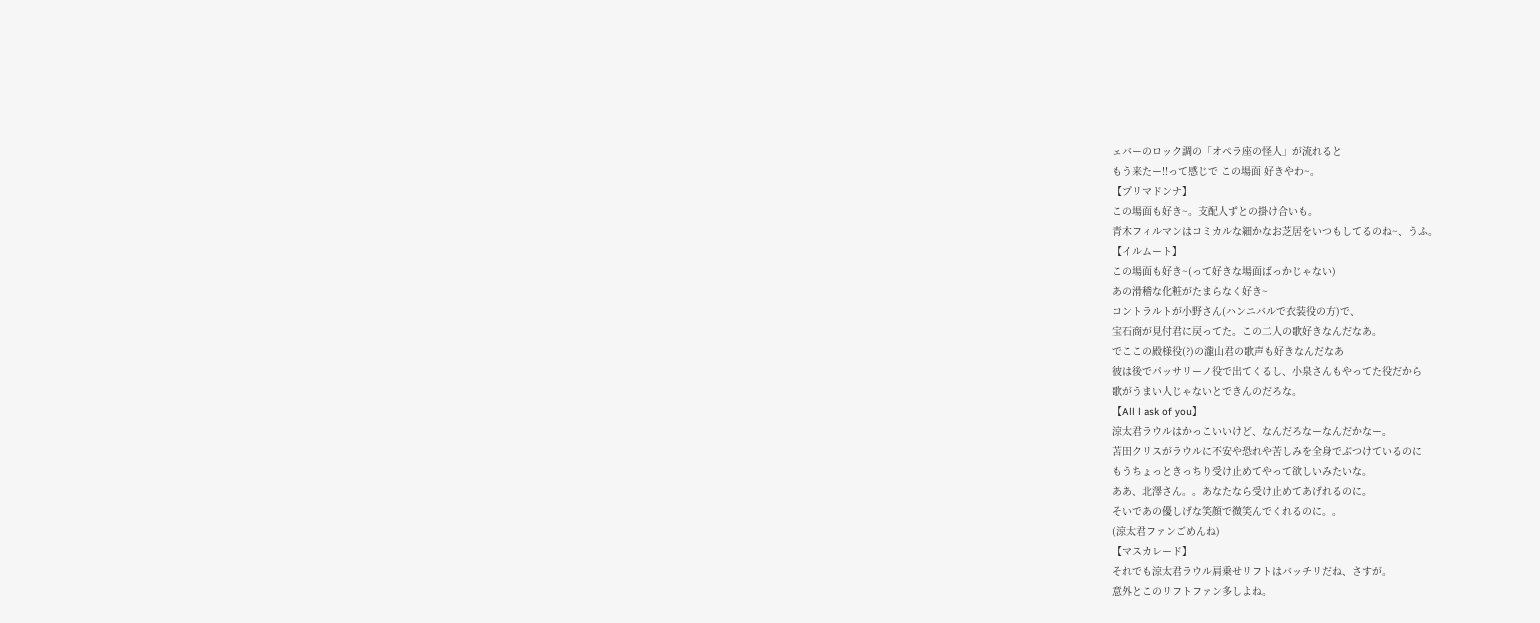ェバーのロック調の「オペラ座の怪人」が流れると
もう来たー!!って感じで この場面 好きやわ~。
【プリマドンナ】
この場面も好き~。支配人ずとの掛け合いも。
青木フィルマンはコミカルな細かなお芝居をいつもしてるのね~、うふ。
【イルムート】
この場面も好き~(って好きな場面ばっかじゃない)
あの滑稽な化粧がたまらなく好き~
コントラルトが小野さん(ハンニバルで衣装役の方)で、
宝石商が見付君に戻ってた。この二人の歌好きなんだなあ。
でここの殿様役(?)の瀧山君の歌声も好きなんだなあ
彼は後でパッサリーノ役で出てくるし、小泉さんもやってた役だから
歌がうまい人じゃないとできんのだろな。
【All l ask of you】
涼太君ラウルはかっこいいけど、なんだろなーなんだかなー。
苫田クリスがラウルに不安や恐れや苦しみを全身でぶつけているのに
もうちょっときっちり受け止めてやって欲しいみたいな。
ああ、北澤さん。。あなたなら受け止めてあげれるのに。
そいであの優しげな笑顔で微笑んでくれるのに。。
(涼太君ファンごめんね)
【マスカレード】
それでも涼太君ラウル肩乗せリフトはバッチリだね、さすが。
意外とこのリフトファン多しよね。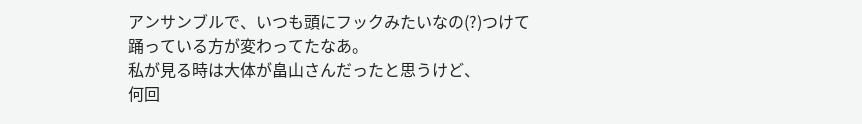アンサンブルで、いつも頭にフックみたいなの(?)つけて
踊っている方が変わってたなあ。
私が見る時は大体が畠山さんだったと思うけど、
何回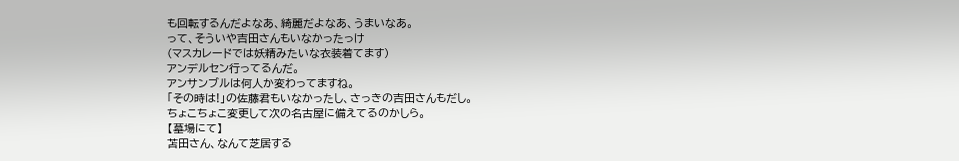も回転するんだよなあ、綺麗だよなあ、うまいなあ。
って、そういや吉田さんもいなかったっけ
(マスカレードでは妖精みたいな衣装着てます)
アンデルセン行ってるんだ。
アンサンブルは何人か変わってますね。
「その時は!」の佐藤君もいなかったし、さっきの吉田さんもだし。
ちょこちょこ変更して次の名古屋に備えてるのかしら。
【墓場にて】
苫田さん、なんて芝居する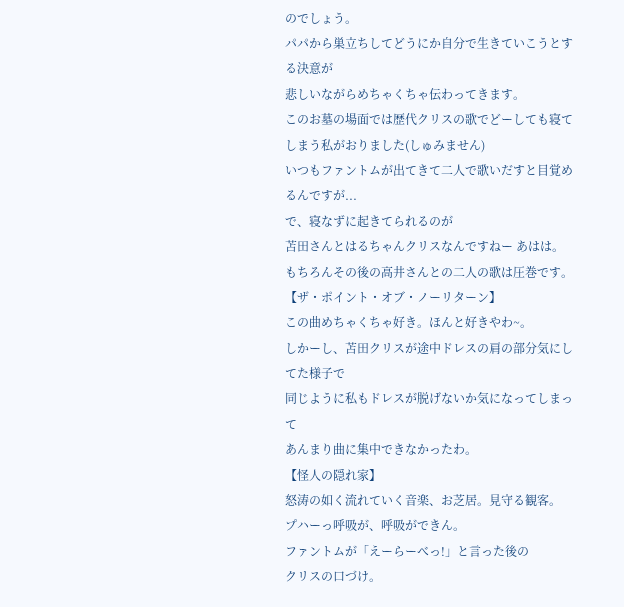のでしょう。
パパから巣立ちしてどうにか自分で生きていこうとする決意が
悲しいながらめちゃくちゃ伝わってきます。
このお墓の場面では歴代クリスの歌でどーしても寝てしまう私がおりました(しゅみません)
いつもファントムが出てきて二人で歌いだすと目覚めるんですが...
で、寝なずに起きてられるのが
苫田さんとはるちゃんクリスなんですねー あはは。
もちろんその後の高井さんとの二人の歌は圧巻です。
【ザ・ポイント・オブ・ノーリターン】
この曲めちゃくちゃ好き。ほんと好きやわ~。
しかーし、苫田クリスが途中ドレスの肩の部分気にしてた様子で
同じように私もドレスが脱げないか気になってしまって
あんまり曲に集中できなかったわ。
【怪人の隠れ家】
怒涛の如く流れていく音楽、お芝居。見守る観客。
プハーっ呼吸が、呼吸ができん。
ファントムが「えーらーべっ!」と言った後の
クリスの口づけ。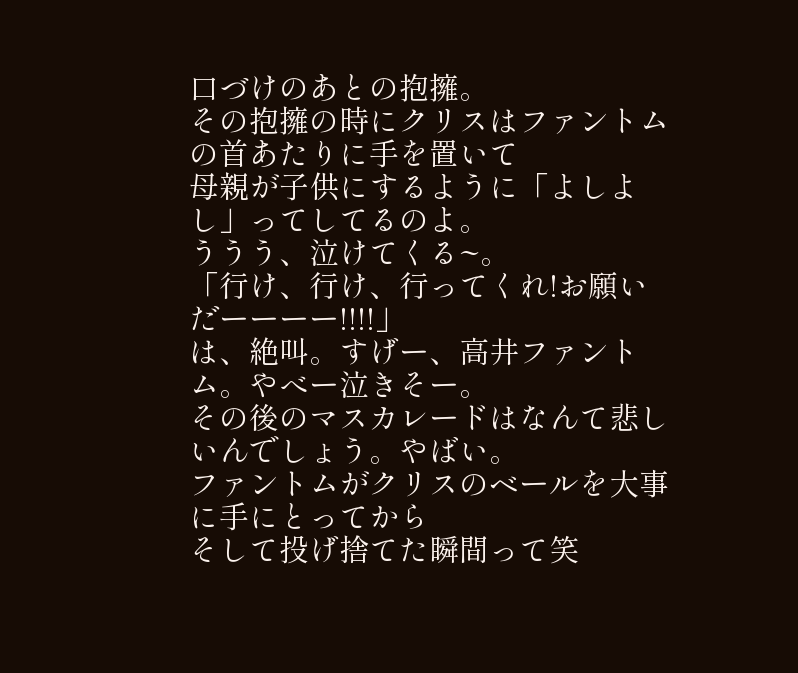口づけのあとの抱擁。
その抱擁の時にクリスはファントムの首あたりに手を置いて
母親が子供にするように「よしよし」ってしてるのよ。
ううう、泣けてくる~。
「行け、行け、行ってくれ!お願いだーーーー!!!!」
は、絶叫。すげー、高井ファントム。やべー泣きそー。
その後のマスカレードはなんて悲しいんでしょう。やばい。
ファントムがクリスのベールを大事に手にとってから
そして投げ捨てた瞬間って笑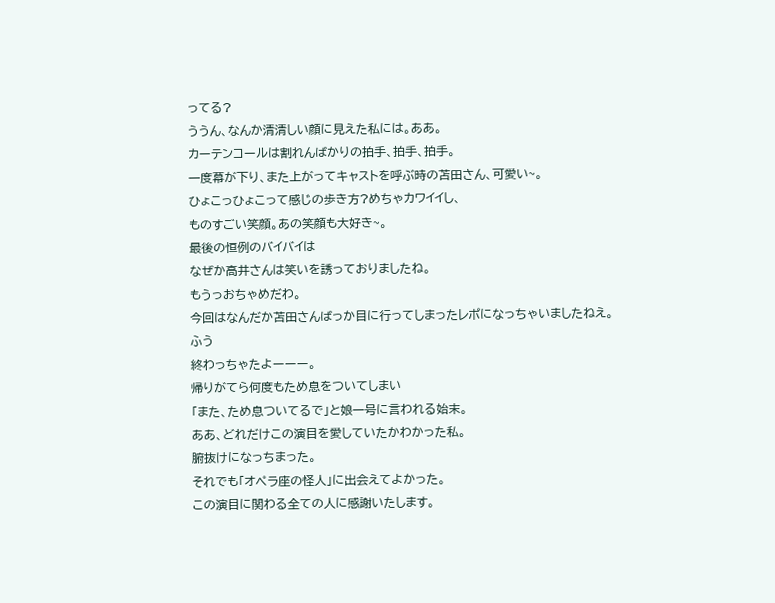ってる?
ううん、なんか清清しい顔に見えた私には。ああ。
カーテンコールは割れんばかりの拍手、拍手、拍手。
一度幕が下り、また上がってキャストを呼ぶ時の苫田さん、可愛い~。
ひょこっひょこって感じの歩き方?めちゃカワイイし、
ものすごい笑顔。あの笑顔も大好き~。
最後の恒例のバイバイは
なぜか高井さんは笑いを誘っておりましたね。
もうっおちゃめだわ。
今回はなんだか苫田さんばっか目に行ってしまったレポになっちゃいましたねえ。
ふう
終わっちゃたよーーー。
帰りがてら何度もため息をついてしまい
「また、ため息ついてるで」と娘一号に言われる始末。
ああ、どれだけこの演目を愛していたかわかった私。
腑抜けになっちまった。
それでも「オペラ座の怪人」に出会えてよかった。
この演目に関わる全ての人に感謝いたします。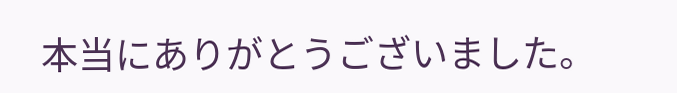本当にありがとうございました。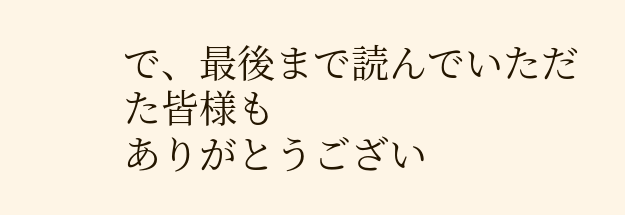で、最後まで読んでいただた皆様も
ありがとうござい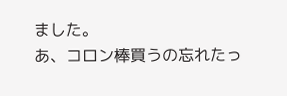ました。
あ、コロン棒買うの忘れたっ